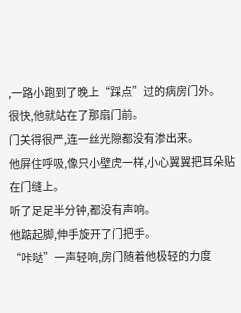,一路小跑到了晚上“踩点”过的病房门外。
很快,他就站在了那扇门前。
门关得很严,连一丝光隙都没有渗出来。
他屏住呼吸,像只小壁虎一样,小心翼翼把耳朵贴在门缝上。
听了足足半分钟,都没有声响。
他踮起脚,伸手旋开了门把手。
“咔哒”一声轻响,房门随着他极轻的力度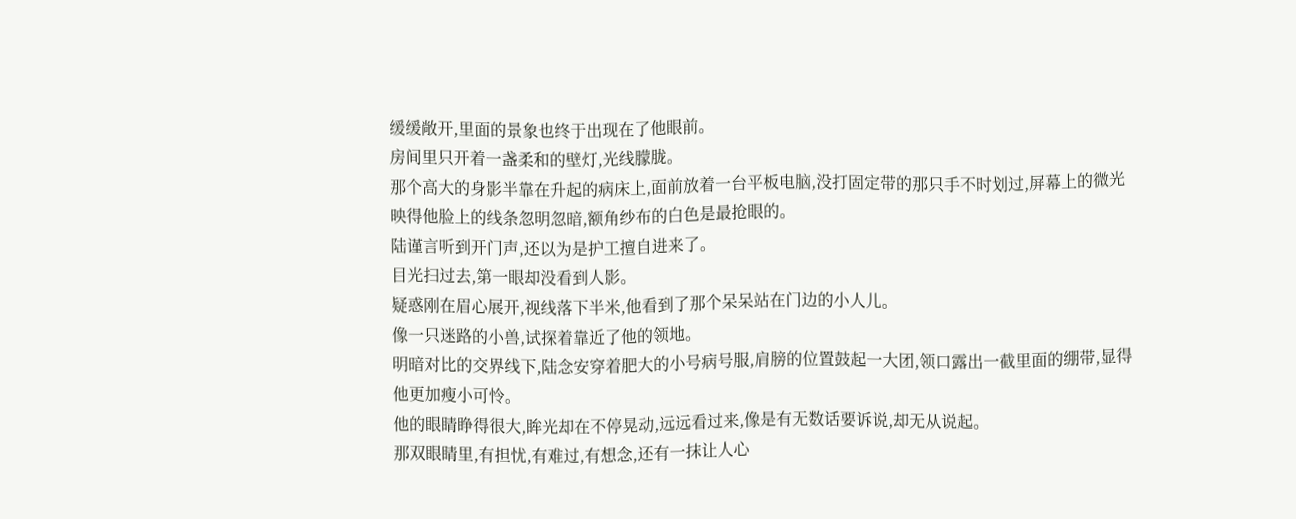缓缓敞开,里面的景象也终于出现在了他眼前。
房间里只开着一盏柔和的壁灯,光线朦胧。
那个高大的身影半靠在升起的病床上,面前放着一台平板电脑,没打固定带的那只手不时划过,屏幕上的微光映得他脸上的线条忽明忽暗,额角纱布的白色是最抢眼的。
陆谨言听到开门声,还以为是护工擅自进来了。
目光扫过去,第一眼却没看到人影。
疑惑刚在眉心展开,视线落下半米,他看到了那个呆呆站在门边的小人儿。
像一只迷路的小兽,试探着靠近了他的领地。
明暗对比的交界线下,陆念安穿着肥大的小号病号服,肩膀的位置鼓起一大团,领口露出一截里面的绷带,显得他更加瘦小可怜。
他的眼睛睁得很大,眸光却在不停晃动,远远看过来,像是有无数话要诉说,却无从说起。
那双眼睛里,有担忧,有难过,有想念,还有一抹让人心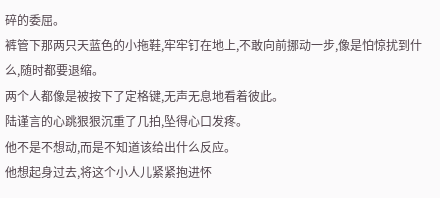碎的委屈。
裤管下那两只天蓝色的小拖鞋,牢牢钉在地上,不敢向前挪动一步,像是怕惊扰到什么,随时都要退缩。
两个人都像是被按下了定格键,无声无息地看着彼此。
陆谨言的心跳狠狠沉重了几拍,坠得心口发疼。
他不是不想动,而是不知道该给出什么反应。
他想起身过去,将这个小人儿紧紧抱进怀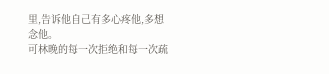里,告诉他自己有多心疼他,多想念他。
可林晚的每一次拒绝和每一次疏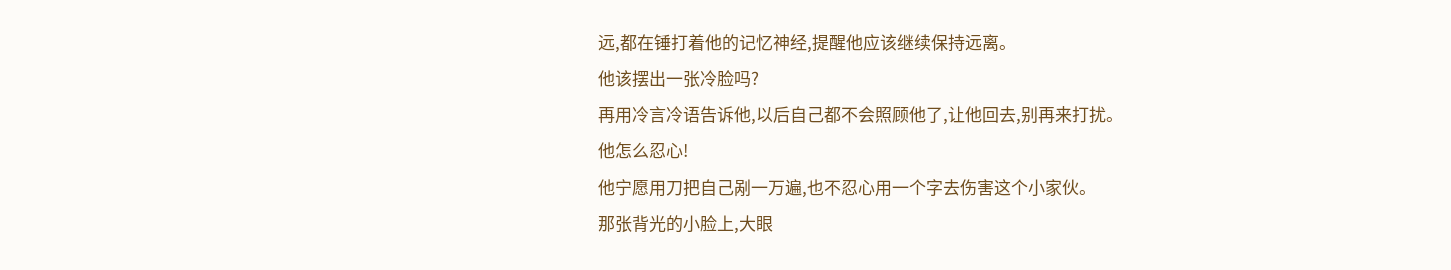远,都在锤打着他的记忆神经,提醒他应该继续保持远离。
他该摆出一张冷脸吗?
再用冷言冷语告诉他,以后自己都不会照顾他了,让他回去,别再来打扰。
他怎么忍心!
他宁愿用刀把自己剐一万遍,也不忍心用一个字去伤害这个小家伙。
那张背光的小脸上,大眼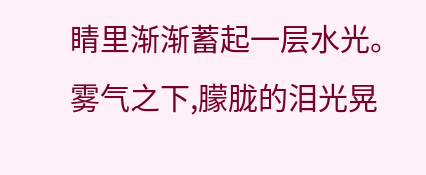睛里渐渐蓄起一层水光。
雾气之下,朦胧的泪光晃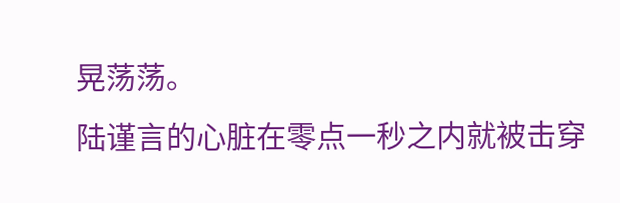晃荡荡。
陆谨言的心脏在零点一秒之内就被击穿